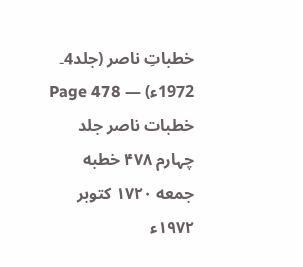خطباتِ ناصر (جلد4۔ 1972ء) — Page 478
خطبات ناصر جلد چہارم ۴۷۸ خطبه جمعه ۱۷۲۰ کتوبر ۱۹۷۲ء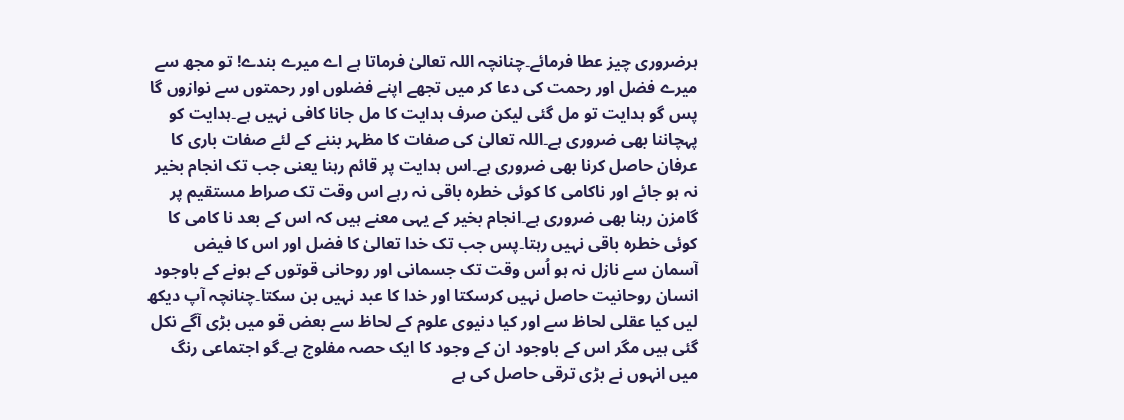ہرضروری چیز عطا فرمائے۔چنانچہ اللہ تعالیٰ فرماتا ہے اے میرے بندے! تو مجھ سے میرے فضل اور رحمت کی دعا کر میں تجھے اپنے فضلوں اور رحمتوں سے نوازوں گا پس گو ہدایت تو مل گئی لیکن صرف ہدایت کا مل جانا کافی نہیں ہے۔ہدایت کو پہچاننا بھی ضروری ہے۔اللہ تعالیٰ کی صفات کا مظہر بننے کے لئے صفات باری کا عرفان حاصل کرنا بھی ضروری ہے۔اس ہدایت پر قائم رہنا یعنی جب تک انجام بخیر نہ ہو جائے اور ناکامی کا کوئی خطرہ باقی نہ رہے اس وقت تک صراط مستقیم پر گامزن رہنا بھی ضروری ہے۔انجام بخیر کے یہی معنے ہیں کہ اس کے بعد نا کامی کا کوئی خطرہ باقی نہیں رہتا۔پس جب تک خدا تعالیٰ کا فضل اور اس کا فیض آسمان سے نازل نہ ہو اُس وقت تک جسمانی اور روحانی قوتوں کے ہونے کے باوجود انسان روحانیت حاصل نہیں کرسکتا اور خدا کا عبد نہیں بن سکتا۔چنانچہ آپ دیکھ لیں کیا عقلی لحاظ سے اور کیا دنیوی علوم کے لحاظ سے بعض قو میں بڑی آگے نکل گئی ہیں مگر اس کے باوجود ان کے وجود کا ایک حصہ مفلوج ہے۔گو اجتماعی رنگ میں انہوں نے بڑی ترقی حاصل کی ہے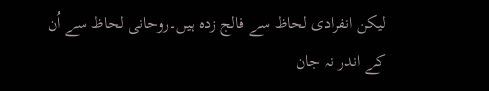لیکن انفرادی لحاظ سے فالج زدہ ہیں۔روحانی لحاظ سے اُن کے اندر نہ جان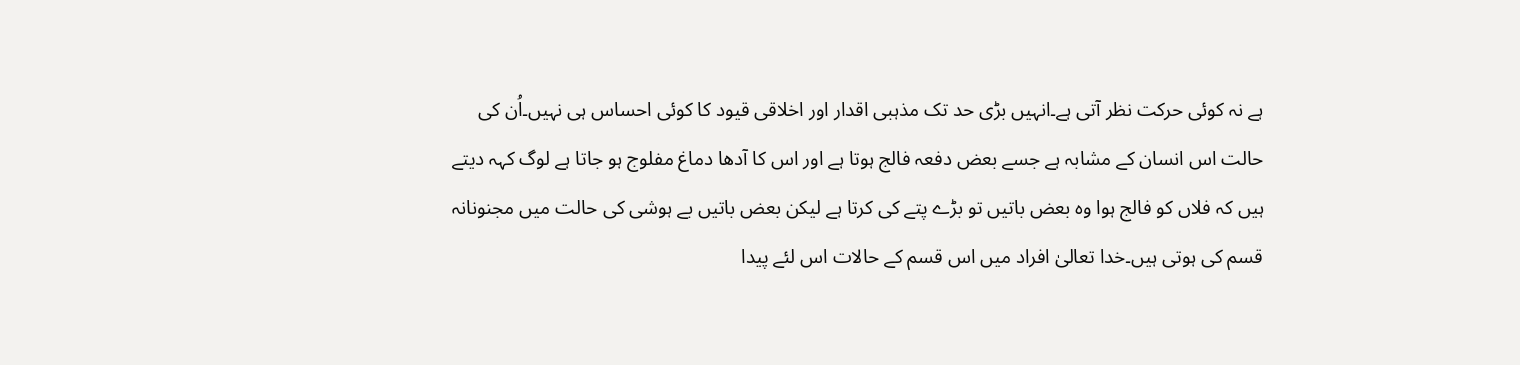ہے نہ کوئی حرکت نظر آتی ہے۔انہیں بڑی حد تک مذہبی اقدار اور اخلاقی قیود کا کوئی احساس ہی نہیں۔اُن کی حالت اس انسان کے مشابہ ہے جسے بعض دفعہ فالج ہوتا ہے اور اس کا آدھا دماغ مفلوج ہو جاتا ہے لوگ کہہ دیتے ہیں کہ فلاں کو فالج ہوا وہ بعض باتیں تو بڑے پتے کی کرتا ہے لیکن بعض باتیں بے ہوشی کی حالت میں مجنونانہ قسم کی ہوتی ہیں۔خدا تعالیٰ افراد میں اس قسم کے حالات اس لئے پیدا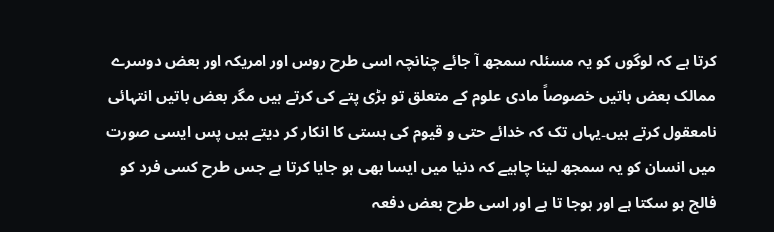کرتا ہے کہ لوگوں کو یہ مسئلہ سمجھ آ جائے چنانچہ اسی طرح روس اور امریکہ اور بعض دوسرے ممالک بعض باتیں خصوصاً مادی علوم کے متعلق تو بڑی پتے کی کرتے ہیں مگر بعض باتیں انتہائی نامعقول کرتے ہیں۔یہاں تک کہ خدائے حتی و قیوم کی ہستی کا انکار کر دیتے ہیں پس ایسی صورت میں انسان کو یہ سمجھ لینا چاہیے کہ دنیا میں ایسا بھی ہو جایا کرتا ہے جس طرح کسی فرد کو فالج ہو سکتا ہے اور ہوجا تا ہے اور اسی طرح بعض دفعہ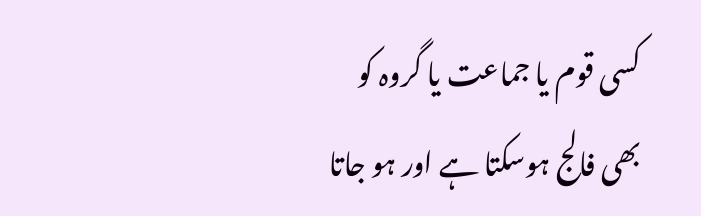کسی قوم یا جماعت یا گروہ کو بھی فالج ہوسکتا ہے اور ہو جاتا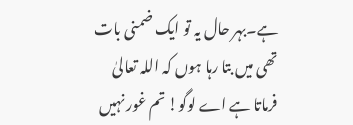ہے۔بہر حال یہ تو ایک ضمنی بات تھی میں بتا رہا ہوں کہ اللہ تعالیٰ فرماتا ہے اے لوگو! تم غور نہیں